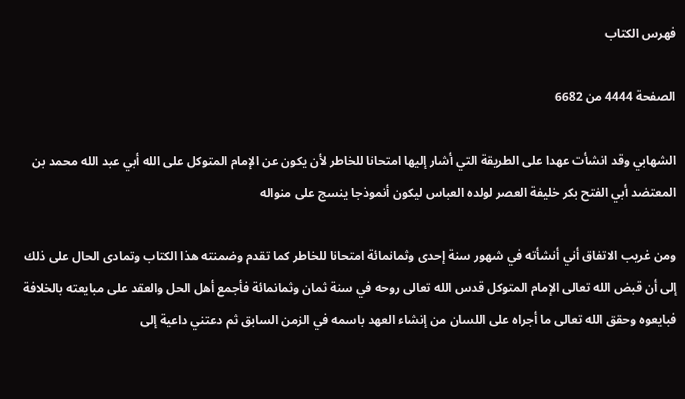فهرس الكتاب

الصفحة 4444 من 6682

الشهابي وقد انشأت عهدا على الطريقة التي أشار إليها امتحانا للخاطر لأن يكون عن الإمام المتوكل على الله أبي عبد الله محمد بن المعتضد أبي الفتح بكر خليفة العصر لولده العباس ليكون أنموذجا ينسج على منواله

ومن غريب الاتفاق أني أنشأته في شهور سنة إحدى وثمانمائة امتحانا للخاطر كما تقدم وضمنته هذا الكتاب وتمادى الحال على ذلك إلى أن قبض الله تعالى الإمام المتوكل قدس الله تعالى روحه في سنة ثمان وثمانمائة فأجمع أهل الحل والعقد على مبايعته بالخلافة فبايعوه وحقق الله تعالى ما أجراه على اللسان من إنشاء العهد باسمه في الزمن السابق ثم دعتني داعية إلى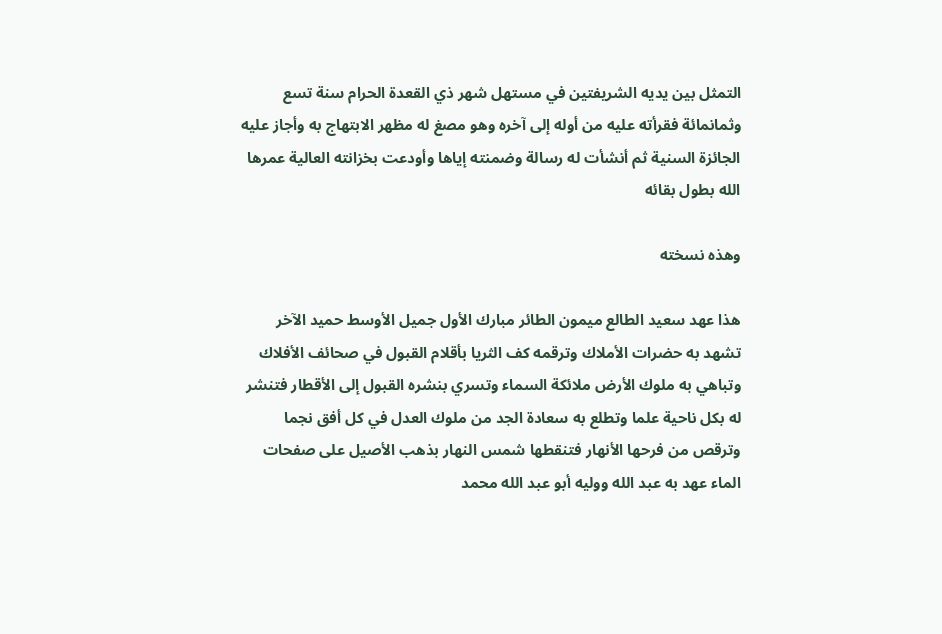التمثل بين يديه الشريفتين في مستهل شهر ذي القعدة الحرام سنة تسع وثمانمائة فقرأته عليه من أوله إلى آخره وهو مصغ له مظهر الابتهاج به وأجاز عليه الجائزة السنية ثم أنشأت له رسالة وضمنته إياها وأودعت بخزانته العالية عمرها الله بطول بقائه

وهذه نسخته

هذا عهد سعيد الطالع ميمون الطائر مبارك الأول جميل الأوسط حميد الآخر تشهد به حضرات الأملاك وترقمه كف الثريا بأقلام القبول في صحائف الأفلاك وتباهي به ملوك الأرض ملائكة السماء وتسري بنشره القبول إلى الأقطار فتنشر له بكل ناحية علما وتطلع به سعادة الجد من ملوك العدل في كل أفق نجما وترقص من فرحها الأنهار فتنقطها شمس النهار بذهب الأصيل على صفحات الماء عهد به عبد الله ووليه أبو عبد الله محمد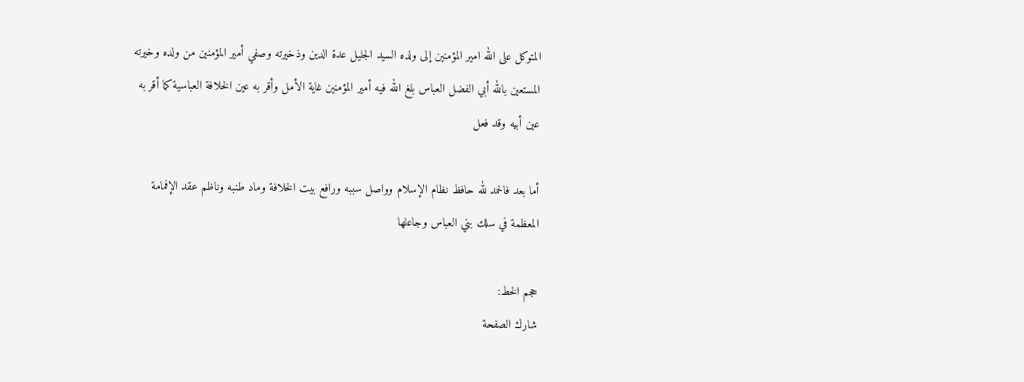المتوكل على الله امير المؤمنين إلى ولده السيد الجليل عدة الدين وذخيرته وصفي أمير المؤمنين من ولده وخيرته المستعين بالله أبي الفضل العباس بلغ الله فيه أمير المؤمنين غاية الأمل وأقر به عين الخلافة العباسية كما أقر به عين أبيه وقد فعل

أما بعد فالحمد لله حافظ نظام الإسلام وواصل سببه ورافع بيت الخلافة وماد طنبه وناظم عقد الإفمامة المعظمة في سلك بني العباس وجاعلها

حجم الخط:
شارك الصفحة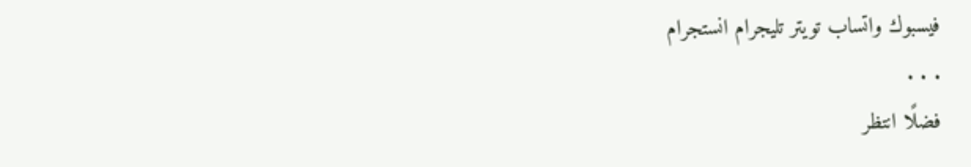فيسبوك واتساب تويتر تليجرام انستجرام
. . .
فضلًا انتظر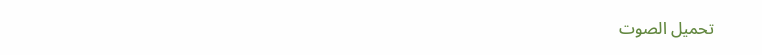تحميل الصوت